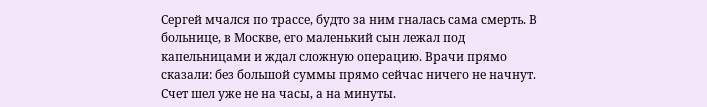Сергей мчался по трассе, будто за ним гналась сама смерть. В больнице, в Москве, его маленький сын лежал под капельницами и ждал сложную операцию. Врачи прямо сказали: без большой суммы прямо сейчас ничего не начнут. Счет шел уже не на часы, а на минуты.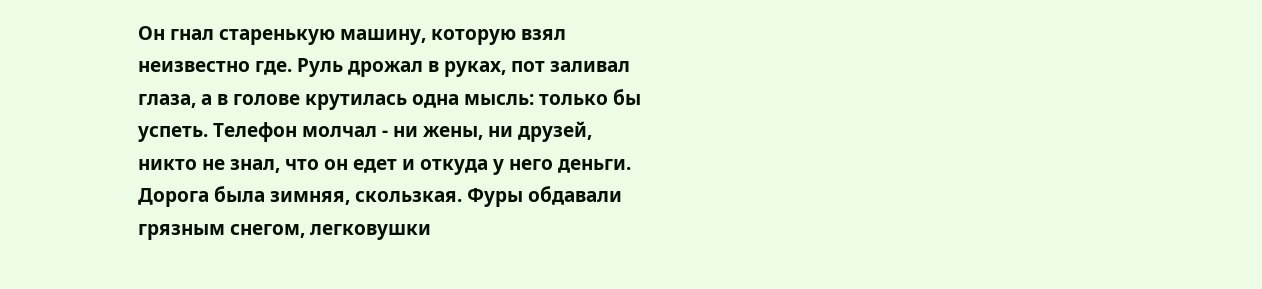Он гнал старенькую машину, которую взял неизвестно где. Руль дрожал в руках, пот заливал глаза, а в голове крутилась одна мысль: только бы успеть. Телефон молчал - ни жены, ни друзей, никто не знал, что он едет и откуда у него деньги.
Дорога была зимняя, скользкая. Фуры обдавали грязным снегом, легковушки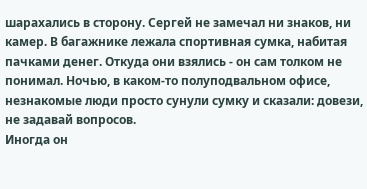шарахались в сторону. Сергей не замечал ни знаков, ни камер. В багажнике лежала спортивная сумка, набитая пачками денег. Откуда они взялись - он сам толком не понимал. Ночью, в каком-то полуподвальном офисе, незнакомые люди просто сунули сумку и сказали: довези, не задавай вопросов.
Иногда он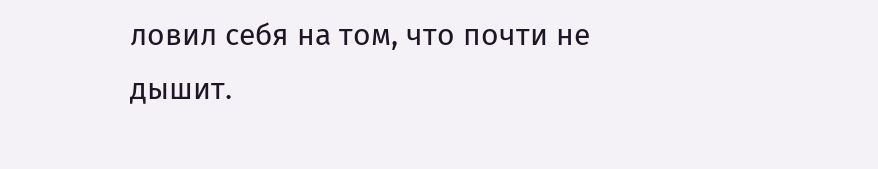ловил себя на том, что почти не дышит.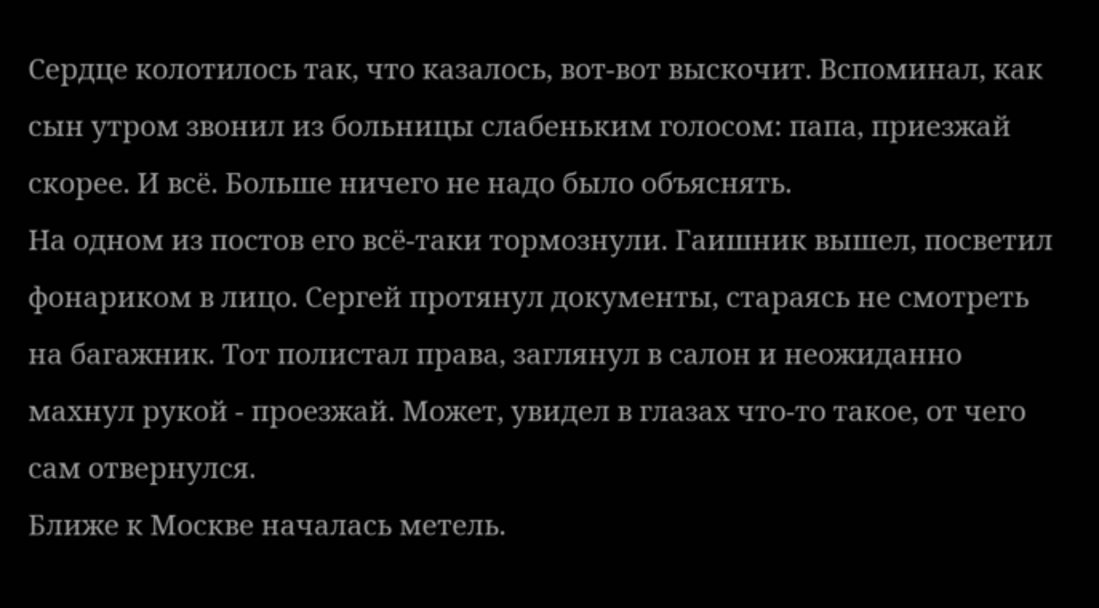Сердце колотилось так, что казалось, вот-вот выскочит. Вспоминал, как сын утром звонил из больницы слабеньким голосом: папа, приезжай скорее. И всё. Больше ничего не надо было объяснять.
На одном из постов его всё-таки тормознули. Гаишник вышел, посветил фонариком в лицо. Сергей протянул документы, стараясь не смотреть на багажник. Тот полистал права, заглянул в салон и неожиданно махнул рукой - проезжай. Может, увидел в глазах что-то такое, от чего сам отвернулся.
Ближе к Москве началась метель.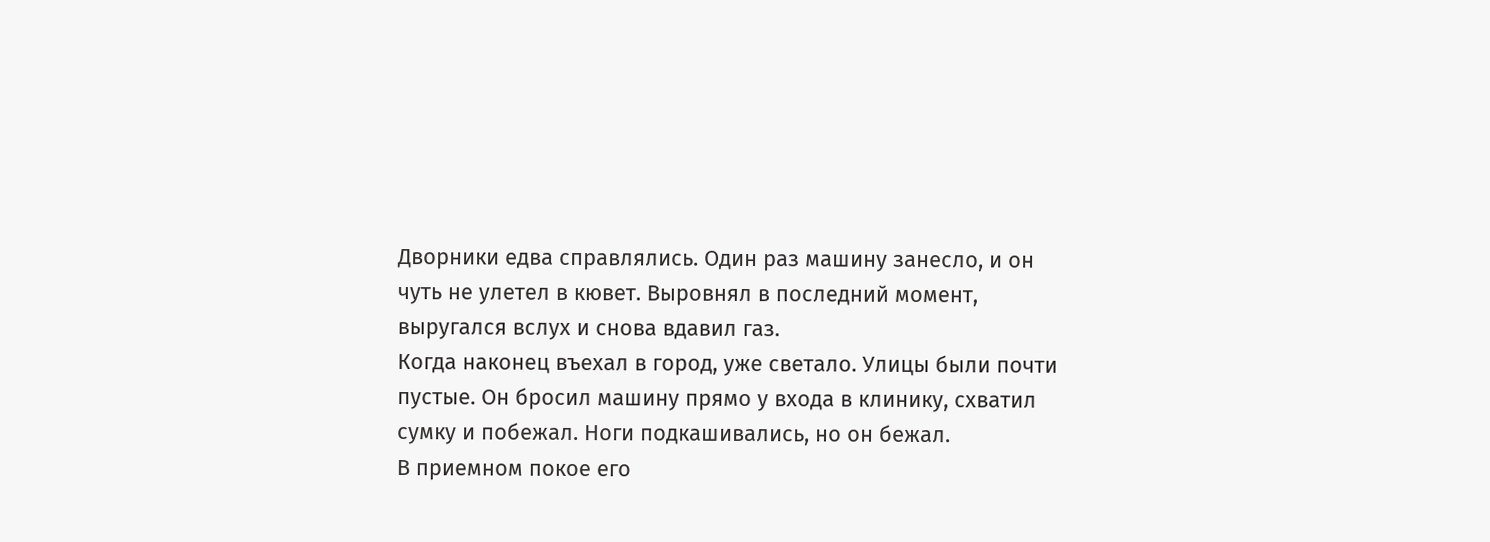Дворники едва справлялись. Один раз машину занесло, и он чуть не улетел в кювет. Выровнял в последний момент, выругался вслух и снова вдавил газ.
Когда наконец въехал в город, уже светало. Улицы были почти пустые. Он бросил машину прямо у входа в клинику, схватил сумку и побежал. Ноги подкашивались, но он бежал.
В приемном покое его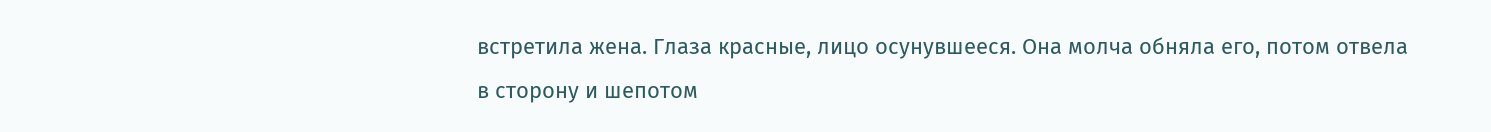встретила жена. Глаза красные, лицо осунувшееся. Она молча обняла его, потом отвела в сторону и шепотом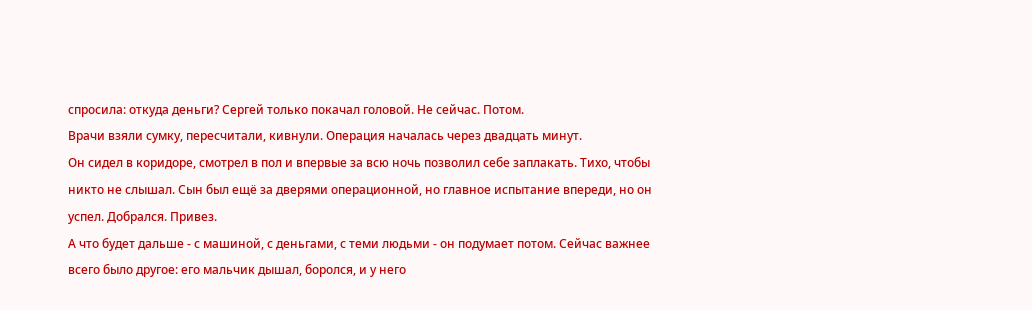спросила: откуда деньги? Сергей только покачал головой. Не сейчас. Потом.
Врачи взяли сумку, пересчитали, кивнули. Операция началась через двадцать минут.
Он сидел в коридоре, смотрел в пол и впервые за всю ночь позволил себе заплакать. Тихо, чтобы никто не слышал. Сын был ещё за дверями операционной, но главное испытание впереди, но он успел. Добрался. Привез.
А что будет дальше - с машиной, с деньгами, с теми людьми - он подумает потом. Сейчас важнее всего было другое: его мальчик дышал, боролся, и у него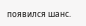появился шанс.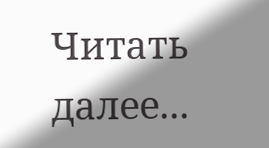Читать далее...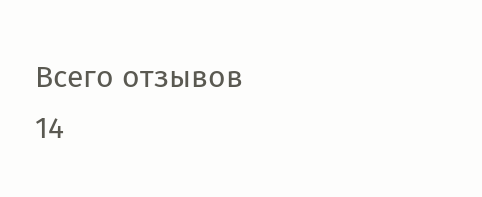Всего отзывов
14